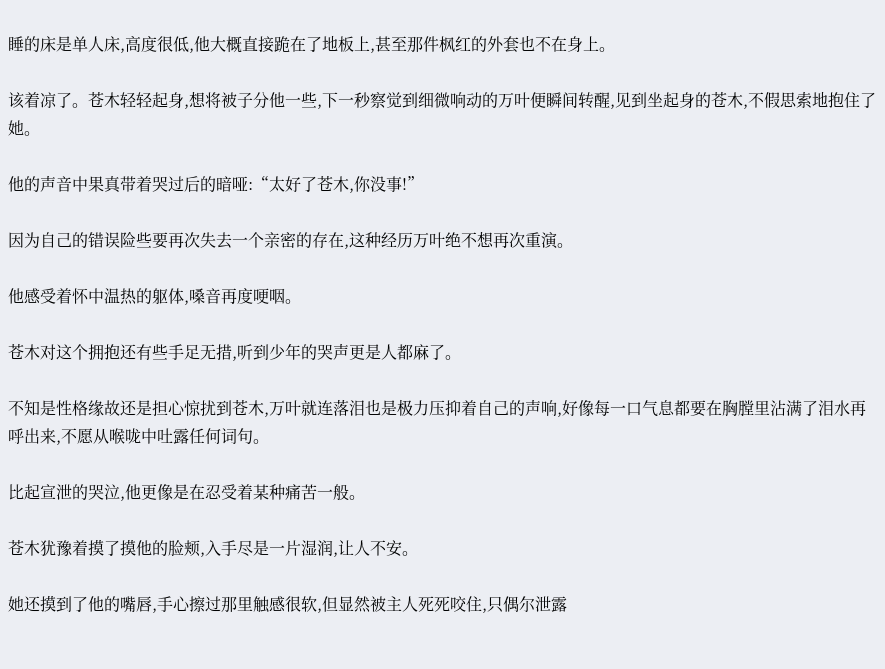睡的床是单人床,高度很低,他大概直接跪在了地板上,甚至那件枫红的外套也不在身上。

该着凉了。苍木轻轻起身,想将被子分他一些,下一秒察觉到细微响动的万叶便瞬间转醒,见到坐起身的苍木,不假思索地抱住了她。

他的声音中果真带着哭过后的暗哑:“太好了苍木,你没事!”

因为自己的错误险些要再次失去一个亲密的存在,这种经历万叶绝不想再次重演。

他感受着怀中温热的躯体,嗓音再度哽咽。

苍木对这个拥抱还有些手足无措,听到少年的哭声更是人都麻了。

不知是性格缘故还是担心惊扰到苍木,万叶就连落泪也是极力压抑着自己的声响,好像每一口气息都要在胸膛里沾满了泪水再呼出来,不愿从喉咙中吐露任何词句。

比起宣泄的哭泣,他更像是在忍受着某种痛苦一般。

苍木犹豫着摸了摸他的脸颊,入手尽是一片湿润,让人不安。

她还摸到了他的嘴唇,手心擦过那里触感很软,但显然被主人死死咬住,只偶尔泄露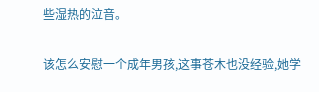些湿热的泣音。

该怎么安慰一个成年男孩,这事苍木也没经验,她学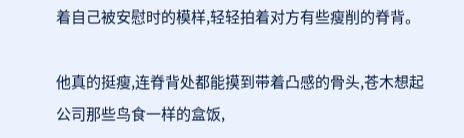着自己被安慰时的模样,轻轻拍着对方有些瘦削的脊背。

他真的挺瘦,连脊背处都能摸到带着凸感的骨头,苍木想起公司那些鸟食一样的盒饭,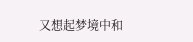又想起梦境中和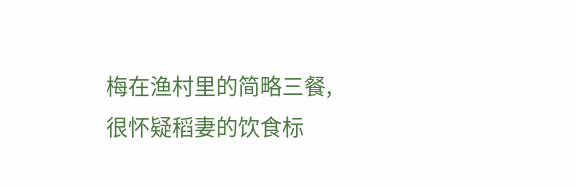梅在渔村里的简略三餐,很怀疑稻妻的饮食标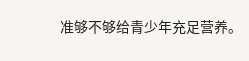准够不够给青少年充足营养。